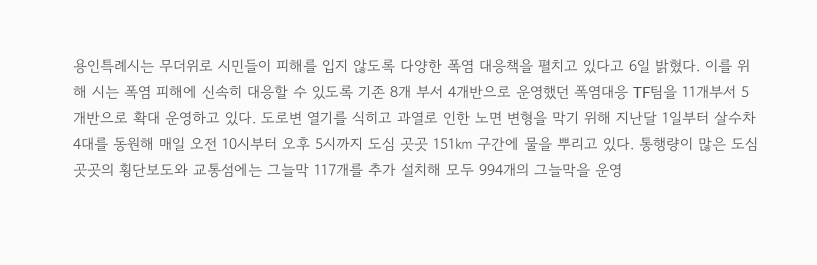용인특례시는 무더위로 시민들이 피해를 입지 않도록 다양한 폭염 대응책을 펼치고 있다고 6일 밝혔다. 이를 위해 시는 폭염 피해에 신속히 대응할 수 있도록 기존 8개 부서 4개반으로 운영했던 폭염대응 TF팀을 11개부서 5개반으로 확대 운영하고 있다. 도로변 열기를 식히고 과열로 인한 노면 변형을 막기 위해 지난달 1일부터 살수차 4대를 동원해 매일 오전 10시부터 오후 5시까지 도심 곳곳 151㎞ 구간에 물을 뿌리고 있다. 통행량이 많은 도심 곳곳의 횡단보도와 교통섬에는 그늘막 117개를 추가 설치해 모두 994개의 그늘막을 운영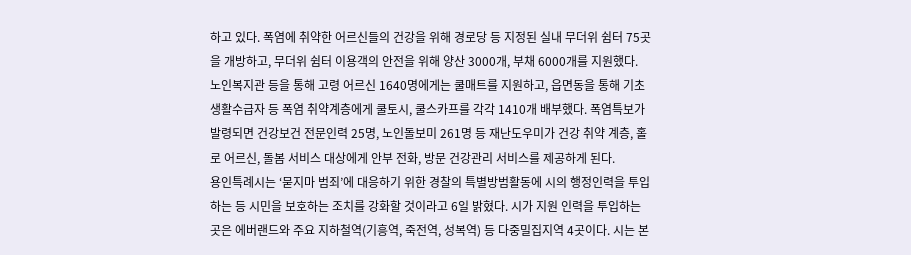하고 있다. 폭염에 취약한 어르신들의 건강을 위해 경로당 등 지정된 실내 무더위 쉼터 75곳을 개방하고, 무더위 쉼터 이용객의 안전을 위해 양산 3000개, 부채 6000개를 지원했다. 노인복지관 등을 통해 고령 어르신 1640명에게는 쿨매트를 지원하고, 읍면동을 통해 기초생활수급자 등 폭염 취약계층에게 쿨토시, 쿨스카프를 각각 1410개 배부했다. 폭염특보가 발령되면 건강보건 전문인력 25명, 노인돌보미 261명 등 재난도우미가 건강 취약 계층, 홀로 어르신, 돌봄 서비스 대상에게 안부 전화, 방문 건강관리 서비스를 제공하게 된다.
용인특례시는 ‘묻지마 범죄’에 대응하기 위한 경찰의 특별방범활동에 시의 행정인력을 투입하는 등 시민을 보호하는 조치를 강화할 것이라고 6일 밝혔다. 시가 지원 인력을 투입하는 곳은 에버랜드와 주요 지하철역(기흥역, 죽전역, 성복역) 등 다중밀집지역 4곳이다. 시는 본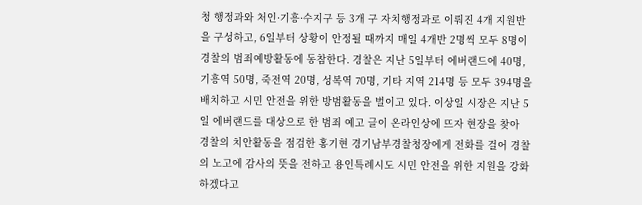청 행정과와 처인·기흥·수지구 등 3개 구 자치행정과로 이뤄진 4개 지원반을 구성하고, 6일부터 상황이 안정될 때까지 매일 4개반 2명씩 모두 8명이 경찰의 범죄예방활동에 동참한다. 경찰은 지난 5일부터 에버랜드에 40명, 기흥역 50명, 죽전역 20명, 성복역 70명, 기타 지역 214명 등 모두 394명을 배치하고 시민 안전을 위한 방범활동을 벌이고 있다. 이상일 시장은 지난 5일 에버랜드를 대상으로 한 범죄 예고 글이 온라인상에 뜨자 현장을 찾아 경찰의 치안활동을 점검한 홍기현 경기남부경찰청장에게 전화를 걸어 경찰의 노고에 감사의 뜻을 전하고 용인특례시도 시민 안전을 위한 지원을 강화하겠다고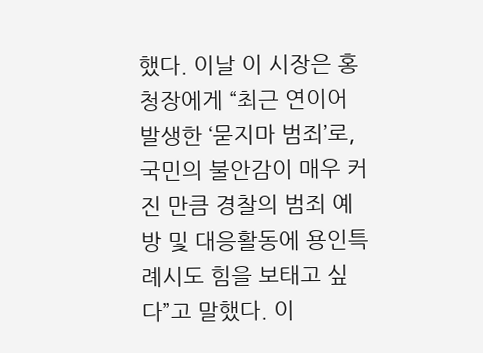했다. 이날 이 시장은 홍 청장에게 “최근 연이어 발생한 ‘묻지마 범죄’로, 국민의 불안감이 매우 커진 만큼 경찰의 범죄 예방 및 대응활동에 용인특례시도 힘을 보태고 싶다”고 말했다. 이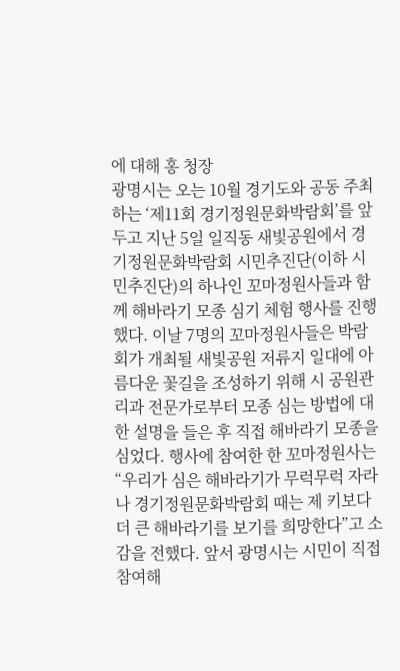에 대해 홍 청장
광명시는 오는 10월 경기도와 공동 주최하는 ‘제11회 경기정원문화박람회’를 앞두고 지난 5일 일직동 새빛공원에서 경기정원문화박람회 시민추진단(이하 시민추진단)의 하나인 꼬마정원사들과 함께 해바라기 모종 심기 체험 행사를 진행했다. 이날 7명의 꼬마정원사들은 박람회가 개최될 새빛공원 저류지 일대에 아름다운 꽃길을 조성하기 위해 시 공원관리과 전문가로부터 모종 심는 방법에 대한 설명을 들은 후 직접 해바라기 모종을 심었다. 행사에 참여한 한 꼬마정원사는 “우리가 심은 해바라기가 무럭무럭 자라나 경기정원문화박람회 때는 제 키보다 더 큰 해바라기를 보기를 희망한다”고 소감을 전했다. 앞서 광명시는 시민이 직접 참여해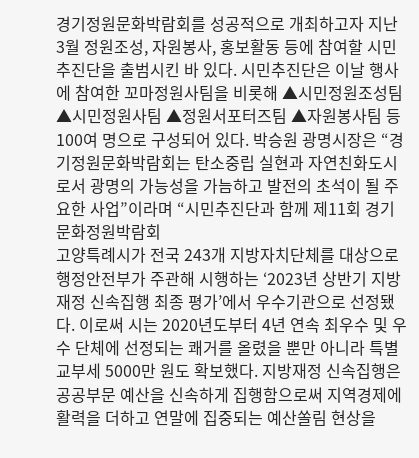경기정원문화박람회를 성공적으로 개최하고자 지난 3월 정원조성, 자원봉사, 홍보활동 등에 참여할 시민추진단을 출범시킨 바 있다. 시민추진단은 이날 행사에 참여한 꼬마정원사팀을 비롯해 ▲시민정원조성팀 ▲시민정원사팀 ▲정원서포터즈팀 ▲자원봉사팀 등 100여 명으로 구성되어 있다. 박승원 광명시장은 “경기정원문화박람회는 탄소중립 실현과 자연친화도시로서 광명의 가능성을 가늠하고 발전의 초석이 될 주요한 사업”이라며 “시민추진단과 함께 제11회 경기문화정원박람회
고양특례시가 전국 243개 지방자치단체를 대상으로 행정안전부가 주관해 시행하는 ‘2023년 상반기 지방재정 신속집행 최종 평가’에서 우수기관으로 선정됐다. 이로써 시는 2020년도부터 4년 연속 최우수 및 우수 단체에 선정되는 쾌거를 올렸을 뿐만 아니라 특별교부세 5000만 원도 확보했다. 지방재정 신속집행은 공공부문 예산을 신속하게 집행함으로써 지역경제에 활력을 더하고 연말에 집중되는 예산쏠림 현상을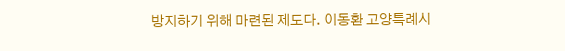방지하기 위해 마련된 제도다. 이동환 고양특례시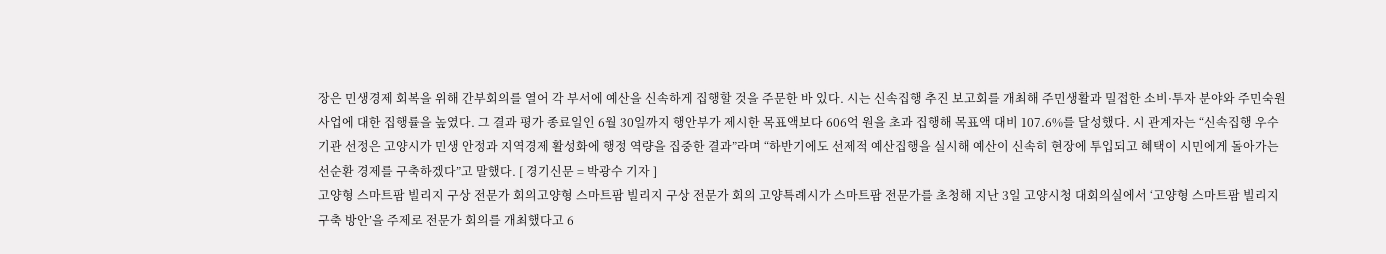장은 민생경제 회복을 위해 간부회의를 열어 각 부서에 예산을 신속하게 집행할 것을 주문한 바 있다. 시는 신속집행 추진 보고회를 개최해 주민생활과 밀접한 소비·투자 분야와 주민숙원사업에 대한 집행률을 높였다. 그 결과 평가 종료일인 6월 30일까지 행안부가 제시한 목표액보다 606억 원을 초과 집행해 목표액 대비 107.6%를 달성했다. 시 관계자는 “신속집행 우수기관 선정은 고양시가 민생 안정과 지역경제 활성화에 행정 역량을 집중한 결과”라며 “하반기에도 선제적 예산집행을 실시해 예산이 신속히 현장에 투입되고 혜택이 시민에게 돌아가는 선순환 경제를 구축하겠다”고 말했다. [ 경기신문 = 박광수 기자 ]
고양형 스마트팜 빌리지 구상 전문가 회의고양형 스마트팜 빌리지 구상 전문가 회의 고양특례시가 스마트팜 전문가를 초청해 지난 3일 고양시청 대회의실에서 ‘고양형 스마트팜 빌리지 구축 방안’을 주제로 전문가 회의를 개최했다고 6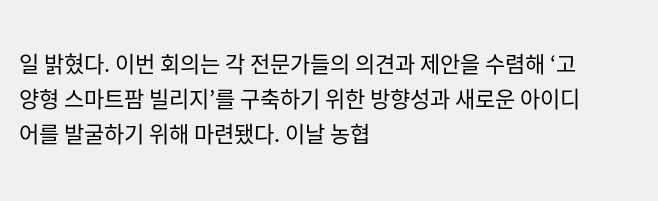일 밝혔다. 이번 회의는 각 전문가들의 의견과 제안을 수렴해 ‘고양형 스마트팜 빌리지’를 구축하기 위한 방향성과 새로운 아이디어를 발굴하기 위해 마련됐다. 이날 농협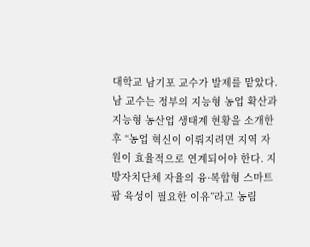대학교 남기포 교수가 발제를 맡았다. 남 교수는 정부의 지능형 농업 확산과 지능형 농산업 생태계 현황을 소개한 후 “농업 혁신이 이뤄지려면 지역 자원이 효율적으로 연계되어야 한다. 지방자치단체 자율의 융·복합형 스마트팜 육성이 필요한 이유”라고 농림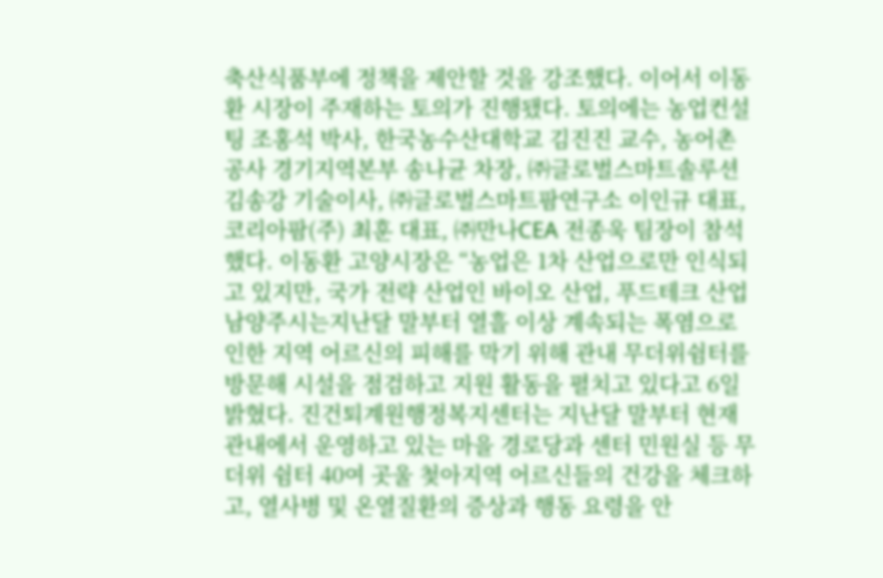축산식품부에 정책을 제안할 것을 강조했다. 이어서 이동환 시장이 주재하는 토의가 진행됐다. 토의에는 농업컨설팅 조홍석 박사, 한국농수산대학교 김진진 교수, 농어촌공사 경기지역본부 송나균 차장, ㈜글로벌스마트솔루션 김송강 기술이사, ㈜글로벌스마트팜연구소 이인규 대표, 코리아팜(주) 최훈 대표, ㈜만나CEA 전종욱 팀장이 참석했다. 이동환 고양시장은 “농업은 1차 산업으로만 인식되고 있지만, 국가 전략 산업인 바이오 산업, 푸드테크 산업
남양주시는지난달 말부터 열흘 이상 계속되는 폭염으로 인한 지역 어르신의 피해를 막기 위해 관내 무더위쉼터를 방문해 시설을 점검하고 지원 활동을 펼치고 있다고 6일 밝혔다. 진건퇴계원행정복지센터는 지난달 말부터 현재 관내에서 운영하고 있는 마을 경로당과 센터 민원실 등 무더위 쉼터 40여 곳울 첮아지역 어르신들의 건강을 체크하고, 열사병 및 온열질환의 증상과 행동 요령을 안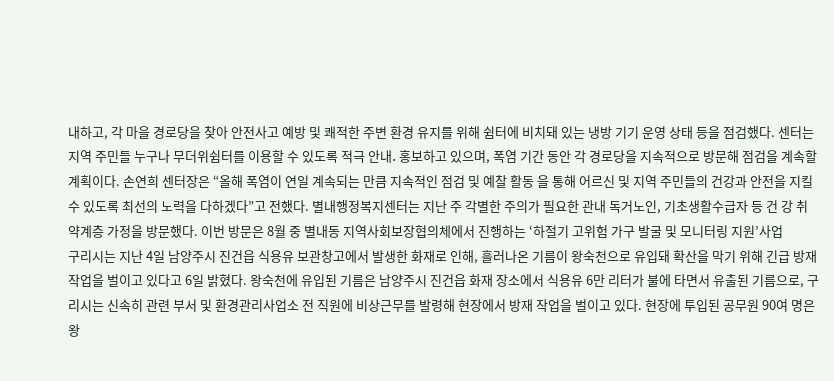내하고, 각 마을 경로당을 찾아 안전사고 예방 및 쾌적한 주변 환경 유지를 위해 쉼터에 비치돼 있는 냉방 기기 운영 상태 등을 점검했다. 센터는 지역 주민들 누구나 무더위쉼터를 이용할 수 있도록 적극 안내․ 홍보하고 있으며, 폭염 기간 동안 각 경로당을 지속적으로 방문해 점검을 계속할 계획이다. 손연희 센터장은 “올해 폭염이 연일 계속되는 만큼 지속적인 점검 및 예찰 활동 을 통해 어르신 및 지역 주민들의 건강과 안전을 지킬 수 있도록 최선의 노력을 다하겠다”고 전했다. 별내행정복지센터는 지난 주 각별한 주의가 필요한 관내 독거노인, 기초생활수급자 등 건 강 취약계층 가정을 방문했다. 이번 방문은 8월 중 별내동 지역사회보장협의체에서 진행하는 ‘하절기 고위험 가구 발굴 및 모니터링 지원’사업
구리시는 지난 4일 남양주시 진건읍 식용유 보관창고에서 발생한 화재로 인해, 흘러나온 기름이 왕숙천으로 유입돼 확산을 막기 위해 긴급 방재작업을 벌이고 있다고 6일 밝혔다. 왕숙천에 유입된 기름은 남양주시 진건읍 화재 장소에서 식용유 6만 리터가 불에 타면서 유출된 기름으로, 구리시는 신속히 관련 부서 및 환경관리사업소 전 직원에 비상근무를 발령해 현장에서 방재 작업을 벌이고 있다. 현장에 투입된 공무원 90여 명은 왕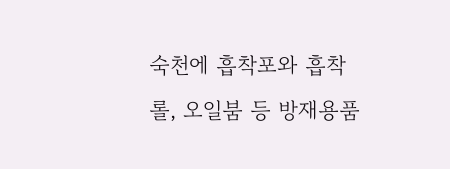숙천에 흡착포와 흡착롤, 오일붐 등 방재용품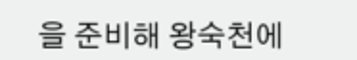을 준비해 왕숙천에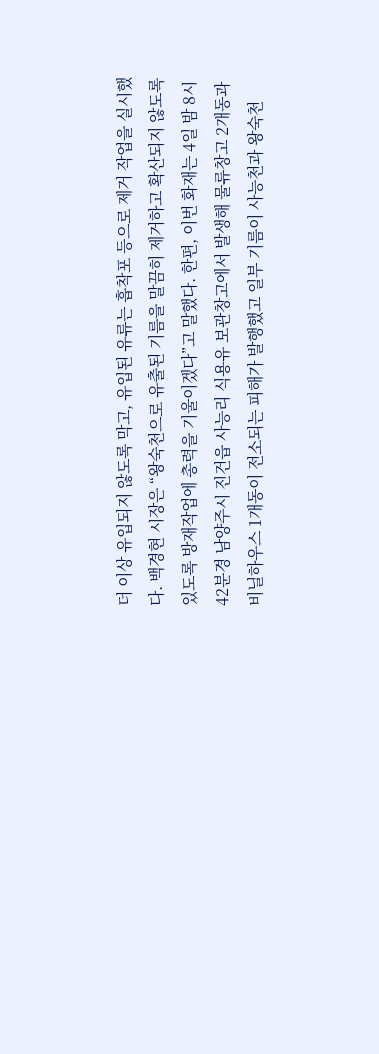더 이상 유입되지 않도록 막고, 유입된 유류는 흡착포 등으로 제거 작업을 실시했다. 백경현 시장은 “왕숙천으로 유출된 기름을 말끔히 제거하고 확산되지 않도록 있도록 방재작업에 총력을 기울이겠다”고 말했다. 한편, 이번 화재는 4일 밤 8시 42분경 남양주시 진건읍 사능리 식용유 보관창고에서 발생해 물류창고 2개동과 비닐하우스 1개동이 전소되는 피해가 발행했고 일부 기름이 사능천과 왕숙천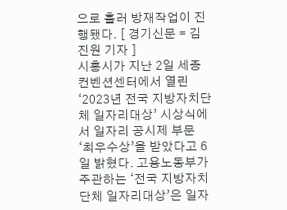으로 흘러 방재작업이 진행됐다. [ 경기신문 = 김진원 기자 ]
시흥시가 지난 2일 세종 컨벤션센터에서 열린 ‘2023년 전국 지방자치단체 일자리대상’ 시상식에서 일자리 공시제 부문 ‘최우수상’을 받았다고 6일 밝혔다. 고용노동부가 주관하는 ‘전국 지방자치단체 일자리대상’은 일자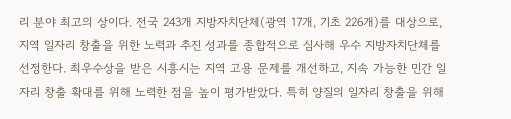리 분야 최고의 상이다. 전국 243개 지방자치단체(광역 17개, 기초 226개)를 대상으로, 지역 일자리 창출을 위한 노력과 추진 성과를 종합적으로 심사해 우수 지방자치단체를 선정한다. 최우수상을 받은 시흥시는 지역 고용 문제를 개선하고, 지속 가능한 민간 일자리 창출 확대를 위해 노력한 점을 높이 평가받았다. 특히 양질의 일자리 창출을 위해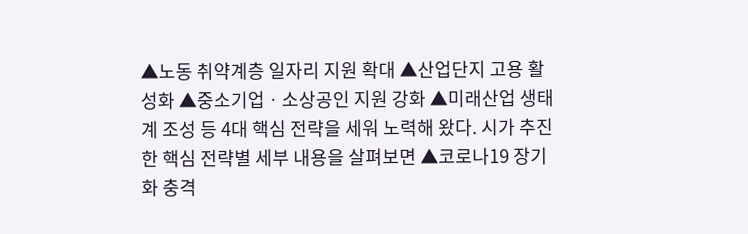▲노동 취약계층 일자리 지원 확대 ▲산업단지 고용 활성화 ▲중소기업ㆍ소상공인 지원 강화 ▲미래산업 생태계 조성 등 4대 핵심 전략을 세워 노력해 왔다. 시가 추진한 핵심 전략별 세부 내용을 살펴보면 ▲코로나19 장기화 충격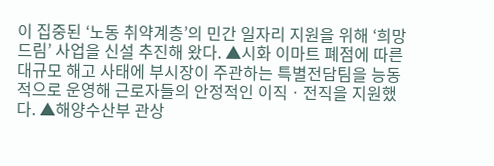이 집중된 ‘노동 취약계층’의 민간 일자리 지원을 위해 ‘희망드림’ 사업을 신설 추진해 왔다. ▲시화 이마트 폐점에 따른 대규모 해고 사태에 부시장이 주관하는 특별전담팀을 능동적으로 운영해 근로자들의 안정적인 이직ㆍ전직을 지원했다. ▲해양수산부 관상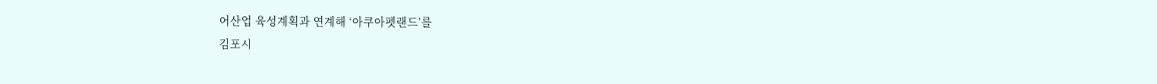어산업 육성계획과 연계해 ‘아쿠아펫랜드’를
김포시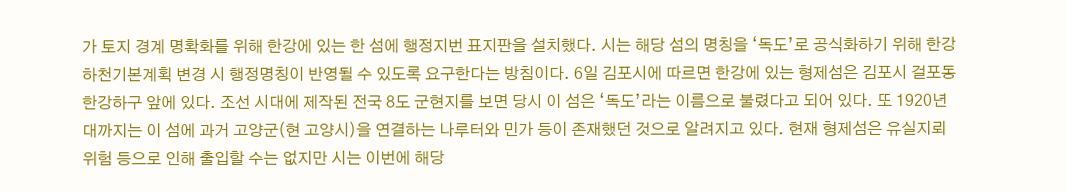가 토지 경계 명확화를 위해 한강에 있는 한 섬에 행정지번 표지판을 설치했다. 시는 해당 섬의 명칭을 ‘독도’로 공식화하기 위해 한강하천기본계획 변경 시 행정명칭이 반영될 수 있도록 요구한다는 방침이다. 6일 김포시에 따르면 한강에 있는 형제섬은 김포시 걸포동 한강하구 앞에 있다. 조선 시대에 제작된 전국 8도 군현지를 보면 당시 이 섬은 ‘독도’라는 이름으로 불렸다고 되어 있다. 또 1920년대까지는 이 섬에 과거 고양군(현 고양시)을 연결하는 나루터와 민가 등이 존재했던 것으로 알려지고 있다. 현재 형제섬은 유실지뢰 위험 등으로 인해 출입할 수는 없지만 시는 이번에 해당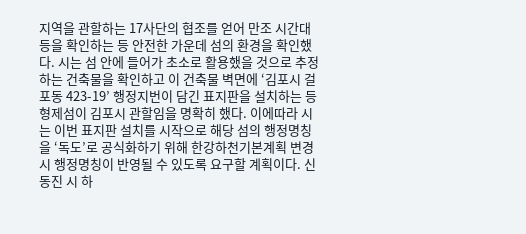지역을 관할하는 17사단의 협조를 얻어 만조 시간대 등을 확인하는 등 안전한 가운데 섬의 환경을 확인했다. 시는 섬 안에 들어가 초소로 활용했을 것으로 추정하는 건축물을 확인하고 이 건축물 벽면에 ‘김포시 걸포동 423-19’ 행정지번이 담긴 표지판을 설치하는 등 형제섬이 김포시 관할임을 명확히 했다. 이에따라 시는 이번 표지판 설치를 시작으로 해당 섬의 행정명칭을 ‘독도’로 공식화하기 위해 한강하천기본계획 변경 시 행정명칭이 반영될 수 있도록 요구할 계획이다. 신동진 시 하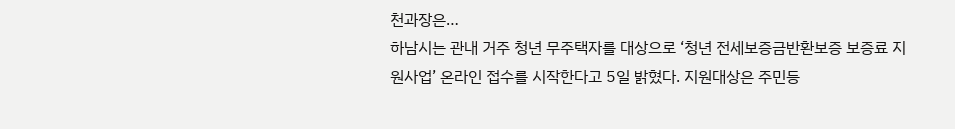천과장은…
하남시는 관내 거주 청년 무주택자를 대상으로 ‘청년 전세보증금반환보증 보증료 지원사업’ 온라인 접수를 시작한다고 5일 밝혔다. 지원대상은 주민등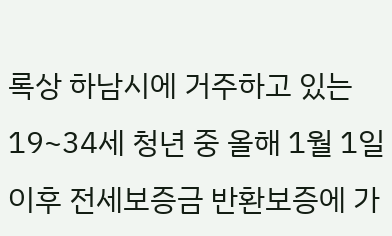록상 하남시에 거주하고 있는 19~34세 청년 중 올해 1월 1일 이후 전세보증금 반환보증에 가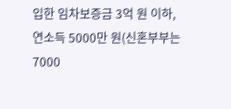입한 임차보증금 3억 원 이하, 연소득 5000만 원(신혼부부는 7000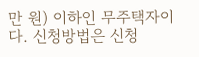만 원) 이하인 무주택자이다. 신청방법은 신청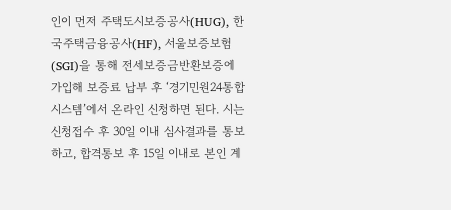인이 먼저 주택도시보증공사(HUG), 한국주택금융공사(HF), 서울보증보험(SGI)을 통해 전세보증금반환보증에 가입해 보증료 납부 후 ‘경기민원24통합시스템’에서 온라인 신청하면 된다. 시는 신청접수 후 30일 이내 심사결과를 통보하고, 합격통보 후 15일 이내로 본인 계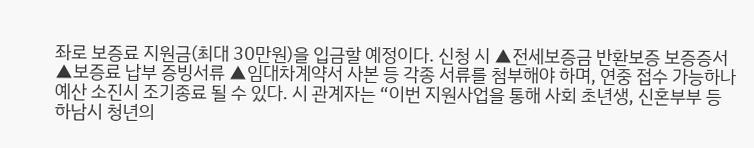좌로 보증료 지원금(최대 30만원)을 입금할 예정이다. 신청 시 ▲전세보증금 반환보증 보증증서 ▲보증료 납부 증빙서류 ▲임대차계약서 사본 등 각종 서류를 첨부해야 하며, 연중 접수 가능하나 예산 소진시 조기종료 될 수 있다. 시 관계자는 “이번 지원사업을 통해 사회 초년생, 신혼부부 등 하남시 청년의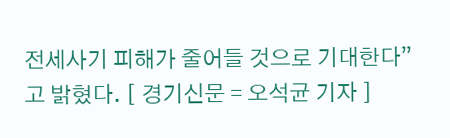전세사기 피해가 줄어들 것으로 기대한다”고 밝혔다. [ 경기신문 = 오석균 기자 ]